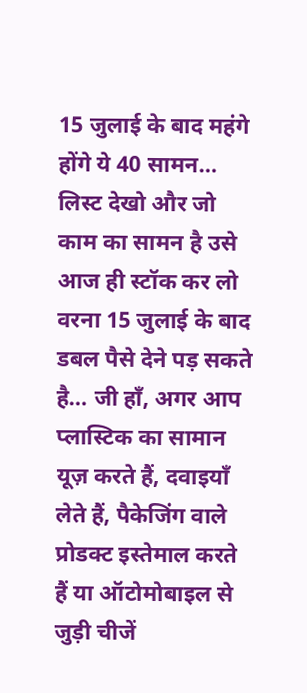15 जुलाई के बाद महंगे होंगे ये 40 सामन… लिस्ट देखो और जो काम का सामन है उसे आज ही स्टॉक कर लो वरना 15 जुलाई के बाद डबल पैसे देने पड़ सकते है… जी हाँ, अगर आप प्लास्टिक का सामान यूज़ करते हैं, दवाइयाँ लेते हैं, पैकेजिंग वाले प्रोडक्ट इस्तेमाल करते हैं या ऑटोमोबाइल से जुड़ी चीजें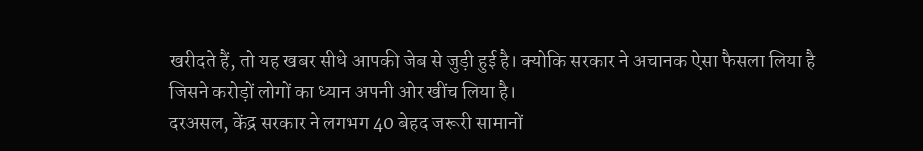खरीदते हैं, तो यह खबर सीधे आपकी जेब से जुड़ी हुई है। क्योकि सरकार ने अचानक ऐसा फैसला लिया है जिसने करोड़ों लोगों का ध्यान अपनी ओर खींच लिया है।
दरअसल, केंद्र सरकार ने लगभग 40 बेहद जरूरी सामानों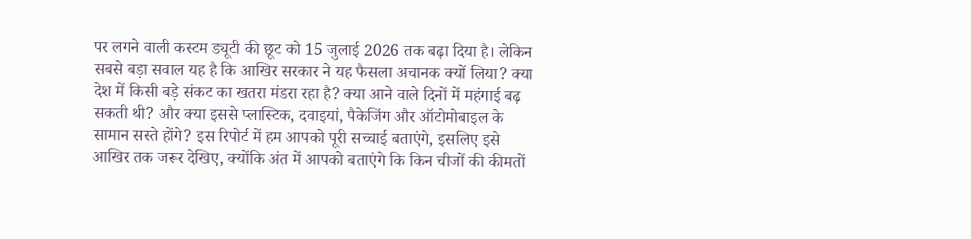पर लगने वाली कस्टम ड्यूटी की छूट को 15 जुलाई 2026 तक बढ़ा दिया है। लेकिन सबसे बड़ा सवाल यह है कि आखिर सरकार ने यह फैसला अचानक क्यों लिया? क्या देश में किसी बड़े संकट का खतरा मंडरा रहा है? क्या आने वाले दिनों में महंगाई बढ़ सकती थी? और क्या इससे प्लास्टिक, दवाइयां, पैकेजिंग और ऑटोमोबाइल के सामान सस्ते होंगे? इस रिपोर्ट में हम आपको पूरी सच्चाई बताएंगे, इसलिए इसे आखिर तक जरूर देखिए, क्योंकि अंत में आपको बताएंगे कि किन चीजों की कीमतों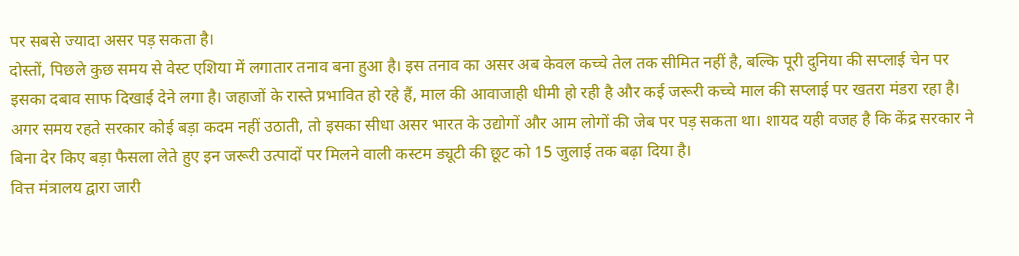पर सबसे ज्यादा असर पड़ सकता है।
दोस्तों, पिछले कुछ समय से वेस्ट एशिया में लगातार तनाव बना हुआ है। इस तनाव का असर अब केवल कच्चे तेल तक सीमित नहीं है, बल्कि पूरी दुनिया की सप्लाई चेन पर इसका दबाव साफ दिखाई देने लगा है। जहाजों के रास्ते प्रभावित हो रहे हैं, माल की आवाजाही धीमी हो रही है और कई जरूरी कच्चे माल की सप्लाई पर खतरा मंडरा रहा है। अगर समय रहते सरकार कोई बड़ा कदम नहीं उठाती, तो इसका सीधा असर भारत के उद्योगों और आम लोगों की जेब पर पड़ सकता था। शायद यही वजह है कि केंद्र सरकार ने बिना देर किए बड़ा फैसला लेते हुए इन जरूरी उत्पादों पर मिलने वाली कस्टम ड्यूटी की छूट को 15 जुलाई तक बढ़ा दिया है।
वित्त मंत्रालय द्वारा जारी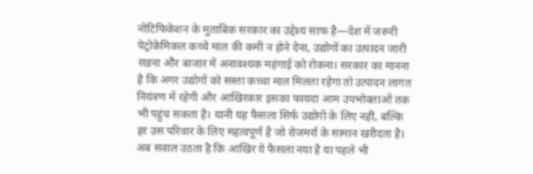नोटिफिकेशन के मुताबिक सरकार का उद्देश्य साफ है—देश में जरूरी पेट्रोकेमिकल कच्चे माल की कमी न होने देना, उद्योगों का उत्पादन जारी रखना और बाजार में अनावश्यक महंगाई को रोकना। सरकार का मानना है कि अगर उद्योगों को सस्ता कच्चा माल मिलता रहेगा तो उत्पादन लागत नियंत्रण में रहेगी और आखिरकार इसका फायदा आम उपभोक्ताओं तक भी पहुंच सकता है। यानी यह फैसला सिर्फ उद्योगों के लिए नहीं, बल्कि हर उस परिवार के लिए महत्वपूर्ण है जो रोजमर्रा के सामान खरीदता है।
अब सवाल उठता है कि आखिर ये फैसला नया है या पहले भी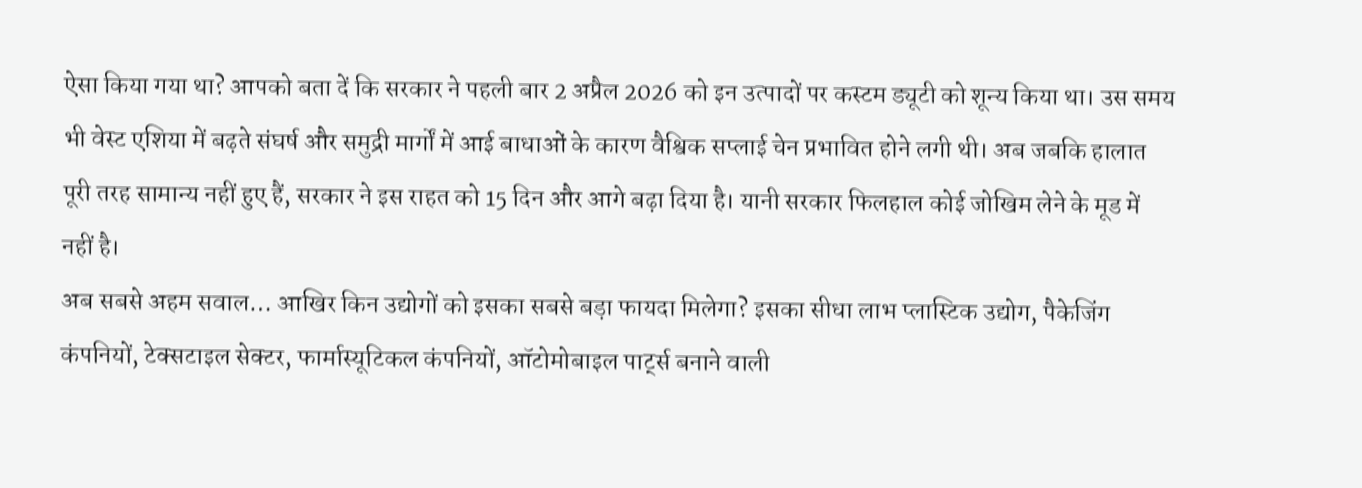ऐसा किया गया था? आपको बता दें कि सरकार ने पहली बार 2 अप्रैल 2026 को इन उत्पादों पर कस्टम ड्यूटी को शून्य किया था। उस समय भी वेस्ट एशिया में बढ़ते संघर्ष और समुद्री मार्गों में आई बाधाओं के कारण वैश्विक सप्लाई चेन प्रभावित होने लगी थी। अब जबकि हालात पूरी तरह सामान्य नहीं हुए हैं, सरकार ने इस राहत को 15 दिन और आगे बढ़ा दिया है। यानी सरकार फिलहाल कोई जोखिम लेने के मूड में नहीं है।
अब सबसे अहम सवाल… आखिर किन उद्योगों को इसका सबसे बड़ा फायदा मिलेगा? इसका सीधा लाभ प्लास्टिक उद्योग, पैकेजिंग कंपनियों, टेक्सटाइल सेक्टर, फार्मास्यूटिकल कंपनियों, ऑटोमोबाइल पार्ट्स बनाने वाली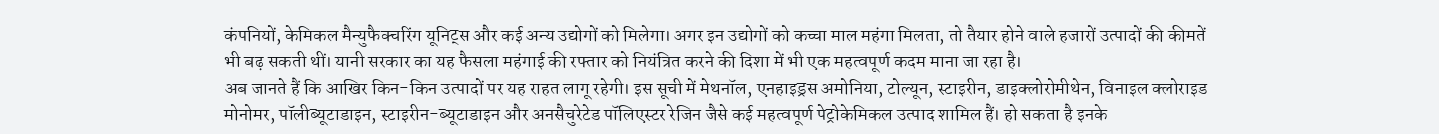कंपनियों, केमिकल मैन्युफैक्चरिंग यूनिट्स और कई अन्य उद्योगों को मिलेगा। अगर इन उद्योगों को कच्चा माल महंगा मिलता, तो तैयार होने वाले हजारों उत्पादों की कीमतें भी बढ़ सकती थीं। यानी सरकार का यह फैसला महंगाई की रफ्तार को नियंत्रित करने की दिशा में भी एक महत्वपूर्ण कदम माना जा रहा है।
अब जानते हैं कि आखिर किन-किन उत्पादों पर यह राहत लागू रहेगी। इस सूची में मेथनॉल, एनहाइड्रस अमोनिया, टोल्यून, स्टाइरीन, डाइक्लोरोमीथेन, विनाइल क्लोराइड मोनोमर, पॉलीब्यूटाडाइन, स्टाइरीन-ब्यूटाडाइन और अनसैचुरेटेड पॉलिएस्टर रेजिन जैसे कई महत्वपूर्ण पेट्रोकेमिकल उत्पाद शामिल हैं। हो सकता है इनके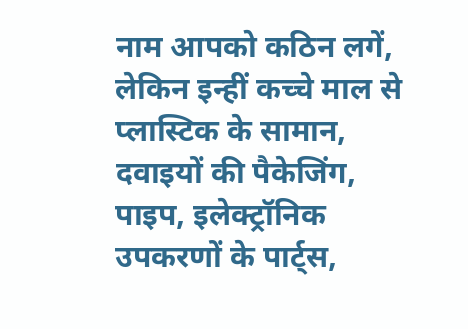नाम आपको कठिन लगें, लेकिन इन्हीं कच्चे माल से प्लास्टिक के सामान, दवाइयों की पैकेजिंग, पाइप, इलेक्ट्रॉनिक उपकरणों के पार्ट्स,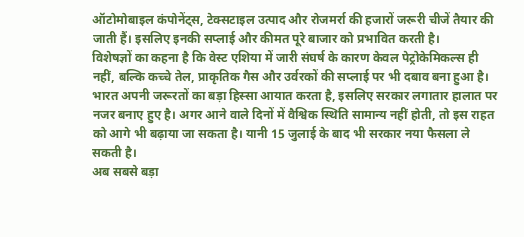ऑटोमोबाइल कंपोनेंट्स, टेक्सटाइल उत्पाद और रोजमर्रा की हजारों जरूरी चीजें तैयार की जाती हैं। इसलिए इनकी सप्लाई और कीमत पूरे बाजार को प्रभावित करती है।
विशेषज्ञों का कहना है कि वेस्ट एशिया में जारी संघर्ष के कारण केवल पेट्रोकेमिकल्स ही नहीं, बल्कि कच्चे तेल, प्राकृतिक गैस और उर्वरकों की सप्लाई पर भी दबाव बना हुआ है। भारत अपनी जरूरतों का बड़ा हिस्सा आयात करता है, इसलिए सरकार लगातार हालात पर नजर बनाए हुए है। अगर आने वाले दिनों में वैश्विक स्थिति सामान्य नहीं होती, तो इस राहत को आगे भी बढ़ाया जा सकता है। यानी 15 जुलाई के बाद भी सरकार नया फैसला ले सकती है।
अब सबसे बड़ा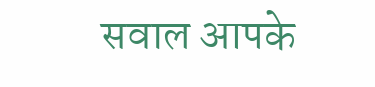सवाल आपके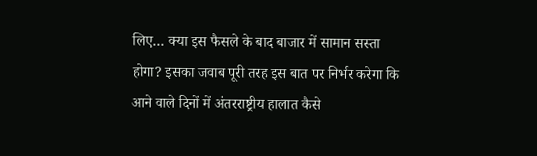लिए… क्या इस फैसले के बाद बाजार में सामान सस्ता होगा? इसका जवाब पूरी तरह इस बात पर निर्भर करेगा कि आने वाले दिनों में अंतरराष्ट्रीय हालात कैसे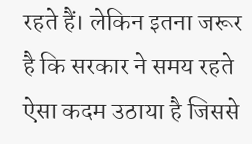रहते हैं। लेकिन इतना जरूर है कि सरकार ने समय रहते ऐसा कदम उठाया है जिससे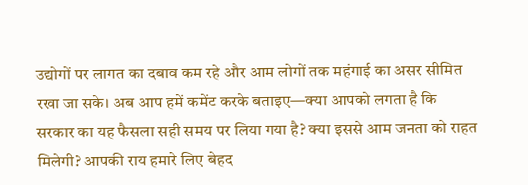उद्योगों पर लागत का दबाव कम रहे और आम लोगों तक महंगाई का असर सीमित रखा जा सके। अब आप हमें कमेंट करके बताइए—क्या आपको लगता है कि सरकार का यह फैसला सही समय पर लिया गया है? क्या इससे आम जनता को राहत मिलेगी? आपकी राय हमारे लिए बेहद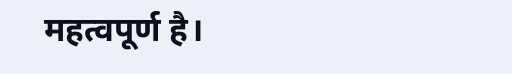महत्वपूर्ण है।